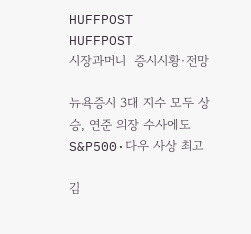HUFFPOST
HUFFPOST
시장과머니  증시시황·전망

뉴욕증시 3대 지수 모두 상승, 연준 의장 수사에도 S&P500·다우 사상 최고

김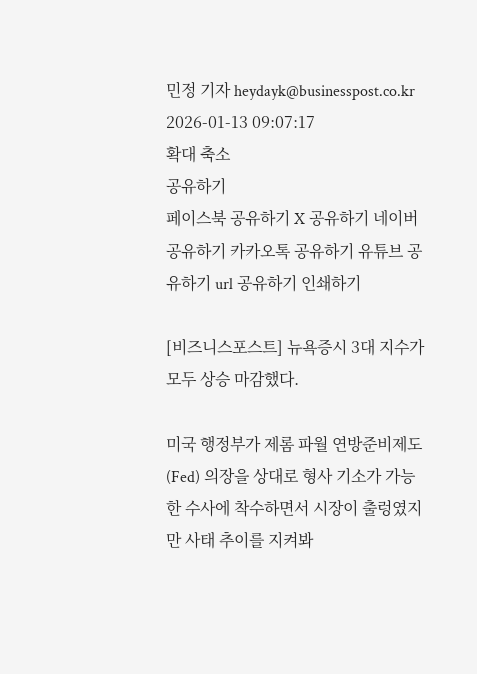민정 기자 heydayk@businesspost.co.kr 2026-01-13 09:07:17
확대 축소
공유하기
페이스북 공유하기 X 공유하기 네이버 공유하기 카카오톡 공유하기 유튜브 공유하기 url 공유하기 인쇄하기

[비즈니스포스트] 뉴욕증시 3대 지수가 모두 상승 마감했다.

미국 행정부가 제롬 파월 연방준비제도(Fed) 의장을 상대로 형사 기소가 가능한 수사에 착수하면서 시장이 출렁였지만 사태 추이를 지켜봐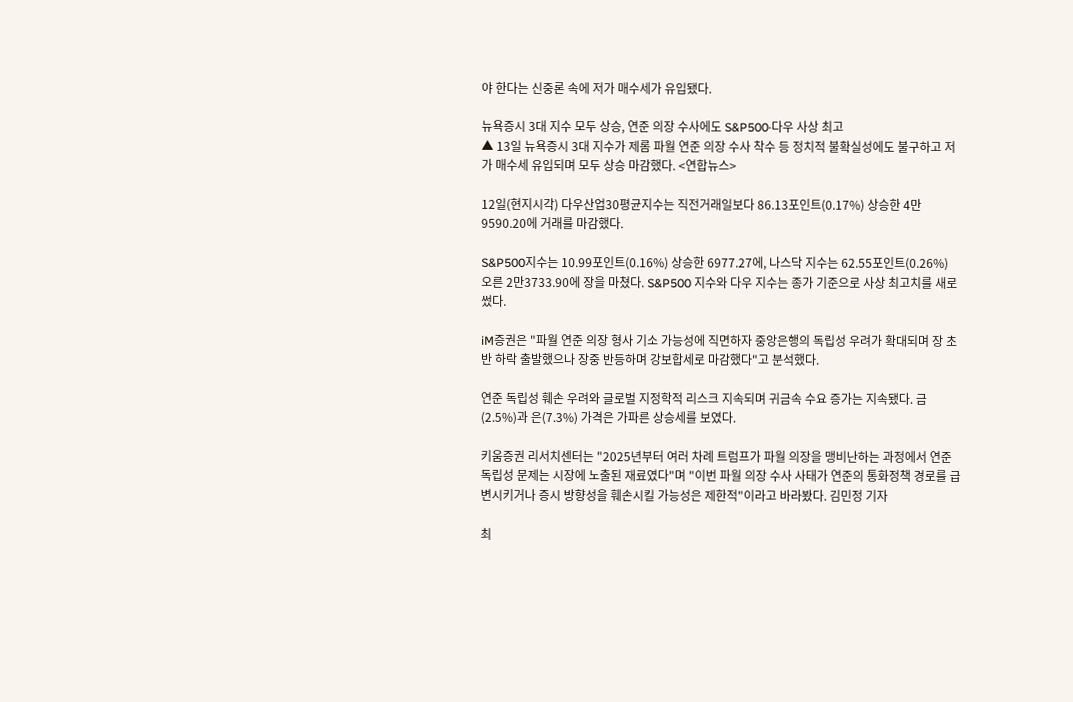야 한다는 신중론 속에 저가 매수세가 유입됐다.

뉴욕증시 3대 지수 모두 상승, 연준 의장 수사에도 S&P500·다우 사상 최고
▲ 13일 뉴욕증시 3대 지수가 제롬 파월 연준 의장 수사 착수 등 정치적 불확실성에도 불구하고 저가 매수세 유입되며 모두 상승 마감했다. <연합뉴스>

12일(현지시각) 다우산업30평균지수는 직전거래일보다 86.13포인트(0.17%) 상승한 4만9590.20에 거래를 마감했다.

S&P500지수는 10.99포인트(0.16%) 상승한 6977.27에, 나스닥 지수는 62.55포인트(0.26%) 오른 2만3733.90에 장을 마쳤다. S&P500 지수와 다우 지수는 종가 기준으로 사상 최고치를 새로 썼다.

iM증권은 "파월 연준 의장 형사 기소 가능성에 직면하자 중앙은행의 독립성 우려가 확대되며 장 초반 하락 출발했으나 장중 반등하며 강보합세로 마감했다"고 분석했다.

연준 독립성 훼손 우려와 글로벌 지정학적 리스크 지속되며 귀금속 수요 증가는 지속됐다. 금(2.5%)과 은(7.3%) 가격은 가파른 상승세를 보였다.

키움증권 리서치센터는 "2025년부터 여러 차례 트럼프가 파월 의장을 맹비난하는 과정에서 연준 독립성 문제는 시장에 노출된 재료였다"며 "이번 파월 의장 수사 사태가 연준의 통화정책 경로를 급변시키거나 증시 방향성을 훼손시킬 가능성은 제한적"이라고 바라봤다. 김민정 기자

최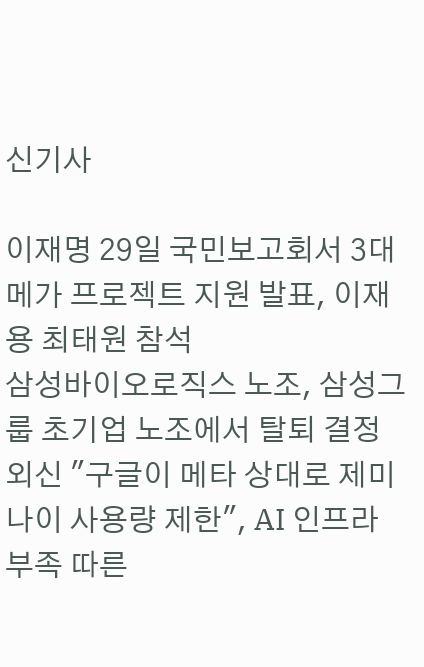신기사

이재명 29일 국민보고회서 3대 메가 프로젝트 지원 발표, 이재용 최태원 참석
삼성바이오로직스 노조, 삼성그룹 초기업 노조에서 탈퇴 결정
외신 "구글이 메타 상대로 제미나이 사용량 제한", AI 인프라 부족 따른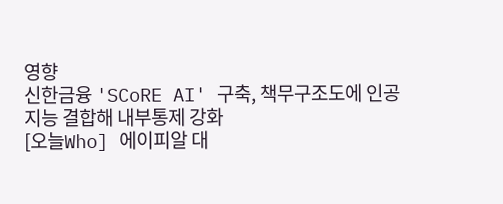영향
신한금융 'SCoRE AI' 구축, 책무구조도에 인공지능 결합해 내부통제 강화
[오늘Who] 에이피알 대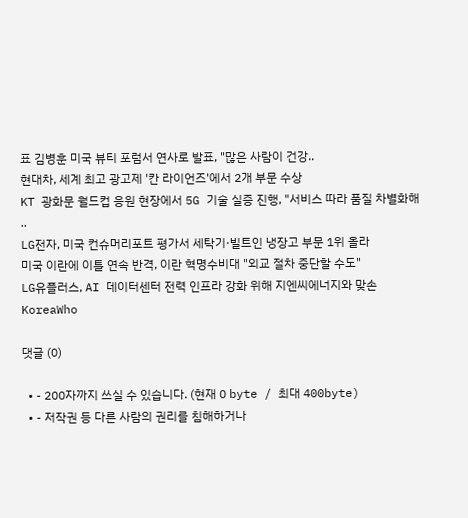표 김병훈 미국 뷰티 포럼서 연사로 발표, "많은 사람이 건강..
현대차, 세계 최고 광고제 '칸 라이언즈'에서 2개 부문 수상
KT 광화문 월드컵 응원 현장에서 5G 기술 실증 진행, "서비스 따라 품질 차별화해 ..
LG전자, 미국 컨슈머리포트 평가서 세탁기·빌트인 냉장고 부문 1위 올라
미국 이란에 이틀 연속 반격, 이란 혁명수비대 "외교 절차 중단할 수도"
LG유플러스, AI 데이터센터 전력 인프라 강화 위해 지엔씨에너지와 맞손
KoreaWho

댓글 (0)

  • - 200자까지 쓰실 수 있습니다. (현재 0 byte / 최대 400byte)
  • - 저작권 등 다른 사람의 권리를 침해하거나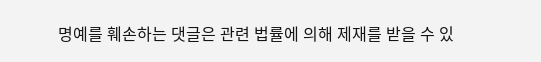명예를 훼손하는 댓글은 관련 법률에 의해 제재를 받을 수 있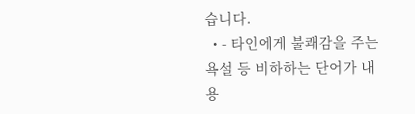습니다.
  • - 타인에게 불쾌감을 주는 욕설 등 비하하는 단어가 내용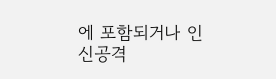에 포함되거나 인신공격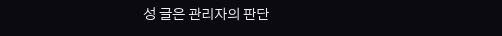성 글은 관리자의 판단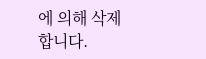에 의해 삭제 합니다.